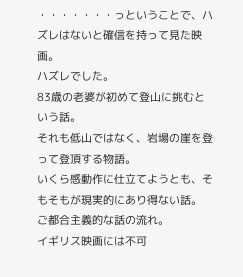・・・・・・・っということで、ハズレはないと確信を持って見た映画。
ハズレでした。
83歳の老婆が初めて登山に挑むという話。
それも低山ではなく、岩場の崖を登って登頂する物語。
いくら感動作に仕立てようとも、そもそもが現実的にあり得ない話。
ご都合主義的な話の流れ。
イギリス映画には不可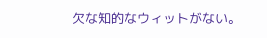欠な知的なウィットがない。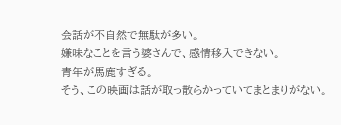会話が不自然で無駄が多い。
嫌味なことを言う婆さんで、感情移入できない。
青年が馬鹿すぎる。
そう、この映画は話が取っ散らかっていてまとまりがない。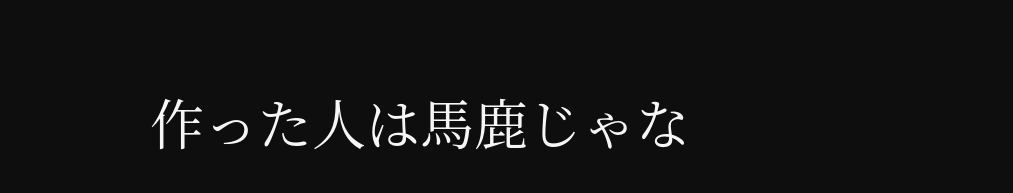作った人は馬鹿じゃな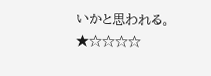いかと思われる。
★☆☆☆☆